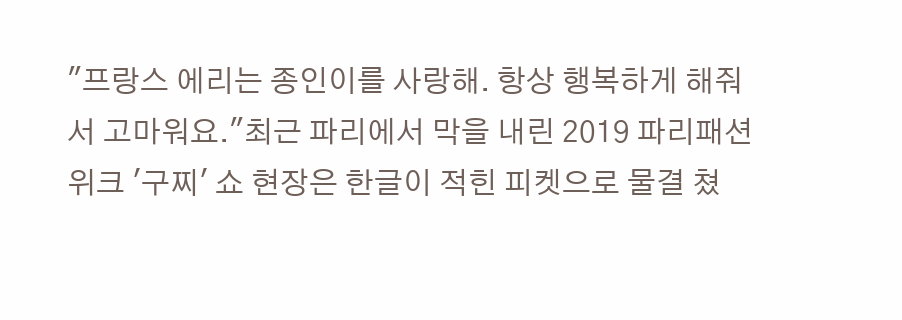"프랑스 에리는 종인이를 사랑해. 항상 행복하게 해줘서 고마워요."최근 파리에서 막을 내린 2019 파리패션위크 '구찌' 쇼 현장은 한글이 적힌 피켓으로 물결 쳤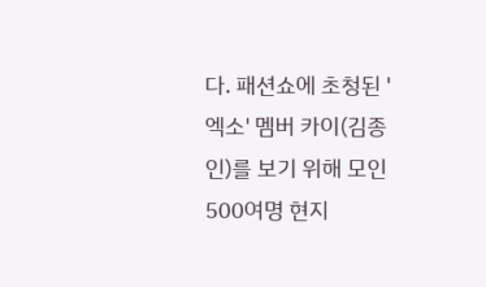다. 패션쇼에 초청된 '엑소' 멤버 카이(김종인)를 보기 위해 모인 500여명 현지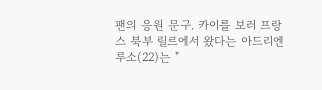팬의 응원 문구. 카이를 보러 프랑스 북부 릴르에서 왔다는 아드리엔 루소(22)는 "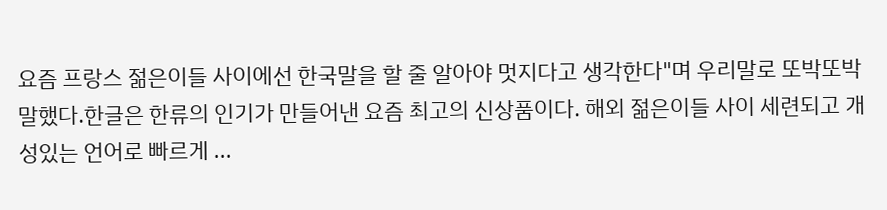요즘 프랑스 젊은이들 사이에선 한국말을 할 줄 알아야 멋지다고 생각한다"며 우리말로 또박또박 말했다.한글은 한류의 인기가 만들어낸 요즘 최고의 신상품이다. 해외 젊은이들 사이 세련되고 개성있는 언어로 빠르게 ...